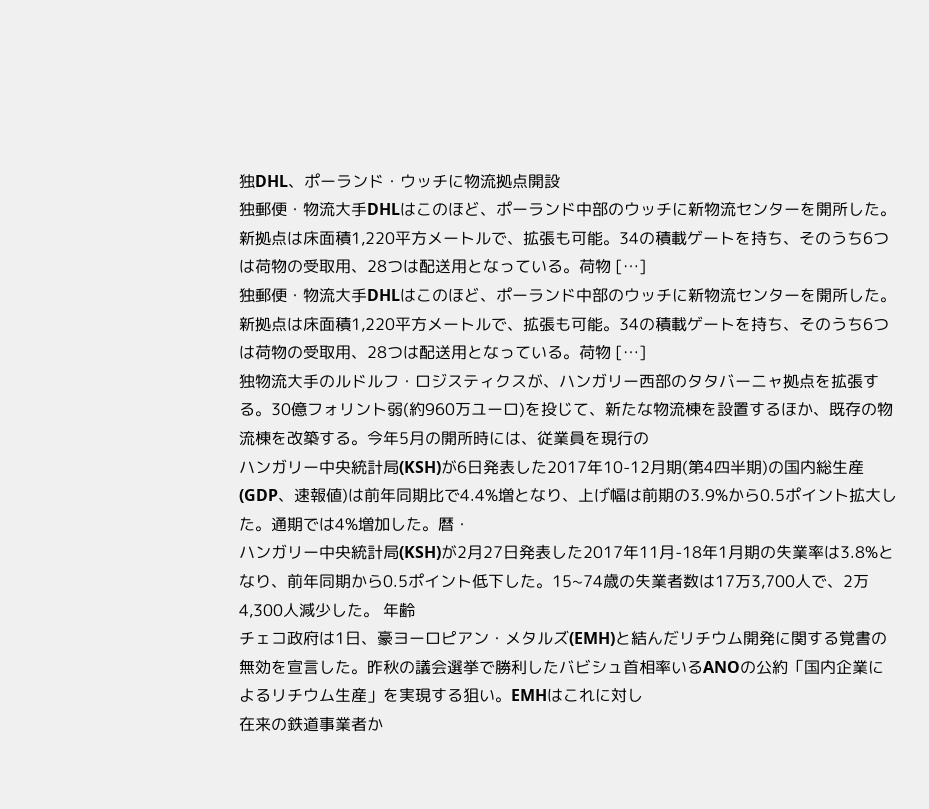独DHL、ポーランド・ウッチに物流拠点開設
独郵便・物流大手DHLはこのほど、ポーランド中部のウッチに新物流センターを開所した。新拠点は床面積1,220平方メートルで、拡張も可能。34の積載ゲートを持ち、そのうち6つは荷物の受取用、28つは配送用となっている。荷物 […]
独郵便・物流大手DHLはこのほど、ポーランド中部のウッチに新物流センターを開所した。新拠点は床面積1,220平方メートルで、拡張も可能。34の積載ゲートを持ち、そのうち6つは荷物の受取用、28つは配送用となっている。荷物 […]
独物流大手のルドルフ・ロジスティクスが、ハンガリー西部のタタバーニャ拠点を拡張する。30億フォリント弱(約960万ユーロ)を投じて、新たな物流棟を設置するほか、既存の物流棟を改築する。今年5月の開所時には、従業員を現行の
ハンガリー中央統計局(KSH)が6日発表した2017年10-12月期(第4四半期)の国内総生産(GDP、速報値)は前年同期比で4.4%増となり、上げ幅は前期の3.9%から0.5ポイント拡大した。通期では4%増加した。暦・
ハンガリー中央統計局(KSH)が2月27日発表した2017年11月-18年1月期の失業率は3.8%となり、前年同期から0.5ポイント低下した。15~74歳の失業者数は17万3,700人で、2万4,300人減少した。 年齢
チェコ政府は1日、豪ヨーロピアン・メタルズ(EMH)と結んだリチウム開発に関する覚書の無効を宣言した。昨秋の議会選挙で勝利したバビシュ首相率いるANOの公約「国内企業によるリチウム生産」を実現する狙い。EMHはこれに対し
在来の鉄道事業者か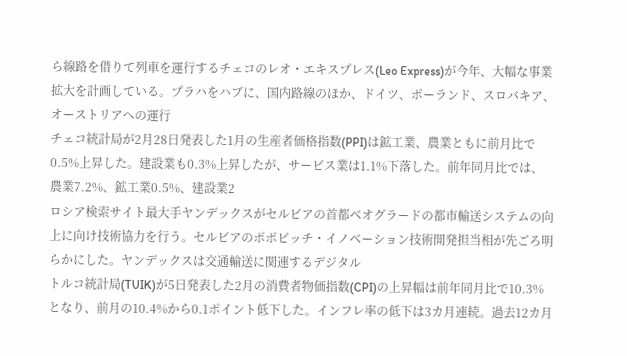ら線路を借りて列車を運行するチェコのレオ・エキスプレス(Leo Express)が今年、大幅な事業拡大を計画している。プラハをハブに、国内路線のほか、ドイツ、ポーランド、スロバキア、オーストリアへの運行
チェコ統計局が2月28日発表した1月の生産者価格指数(PPI)は鉱工業、農業ともに前月比で0.5%上昇した。建設業も0.3%上昇したが、サービス業は1.1%下落した。前年同月比では、農業7.2%、鉱工業0.5%、建設業2
ロシア検索サイト最大手ヤンデックスがセルビアの首都ベオグラードの都市輸送システムの向上に向け技術協力を行う。セルビアのポポビッチ・イノベーション技術開発担当相が先ごろ明らかにした。ヤンデックスは交通輸送に関連するデジタル
トルコ統計局(TUIK)が5日発表した2月の消費者物価指数(CPI)の上昇幅は前年同月比で10.3%となり、前月の10.4%から0.1ポイント低下した。インフレ率の低下は3カ月連続。過去12カ月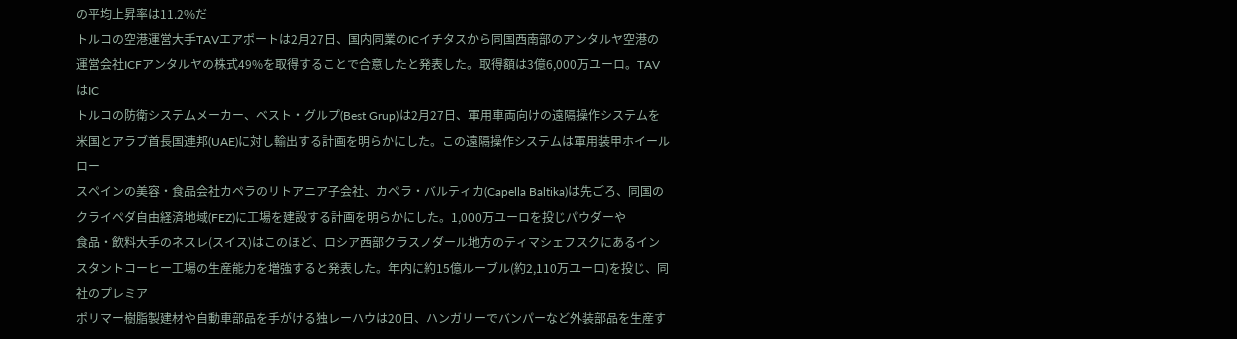の平均上昇率は11.2%だ
トルコの空港運営大手TAVエアポートは2月27日、国内同業のICイチタスから同国西南部のアンタルヤ空港の運営会社ICFアンタルヤの株式49%を取得することで合意したと発表した。取得額は3億6,000万ユーロ。TAVはIC
トルコの防衛システムメーカー、ベスト・グルプ(Best Grup)は2月27日、軍用車両向けの遠隔操作システムを米国とアラブ首長国連邦(UAE)に対し輸出する計画を明らかにした。この遠隔操作システムは軍用装甲ホイールロー
スペインの美容・食品会社カペラのリトアニア子会社、カペラ・バルティカ(Capella Baltika)は先ごろ、同国のクライペダ自由経済地域(FEZ)に工場を建設する計画を明らかにした。1,000万ユーロを投じパウダーや
食品・飲料大手のネスレ(スイス)はこのほど、ロシア西部クラスノダール地方のティマシェフスクにあるインスタントコーヒー工場の生産能力を増強すると発表した。年内に約15億ルーブル(約2,110万ユーロ)を投じ、同社のプレミア
ポリマー樹脂製建材や自動車部品を手がける独レーハウは20日、ハンガリーでバンパーなど外装部品を生産す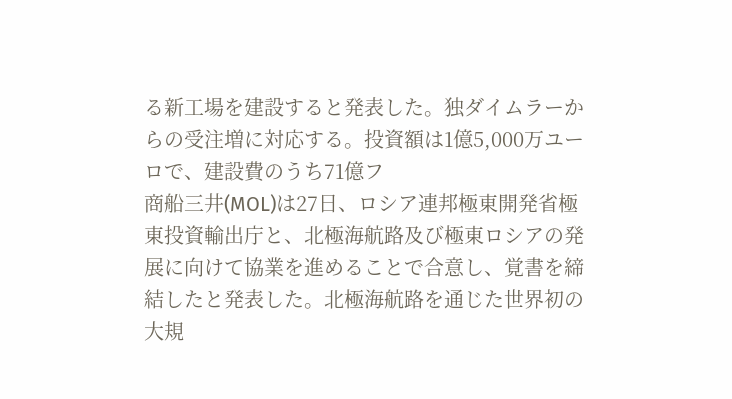る新工場を建設すると発表した。独ダイムラーからの受注増に対応する。投資額は1億5,000万ユーロで、建設費のうち71億フ
商船三井(MOL)は27日、ロシア連邦極東開発省極東投資輸出庁と、北極海航路及び極東ロシアの発展に向けて協業を進めることで合意し、覚書を締結したと発表した。北極海航路を通じた世界初の大規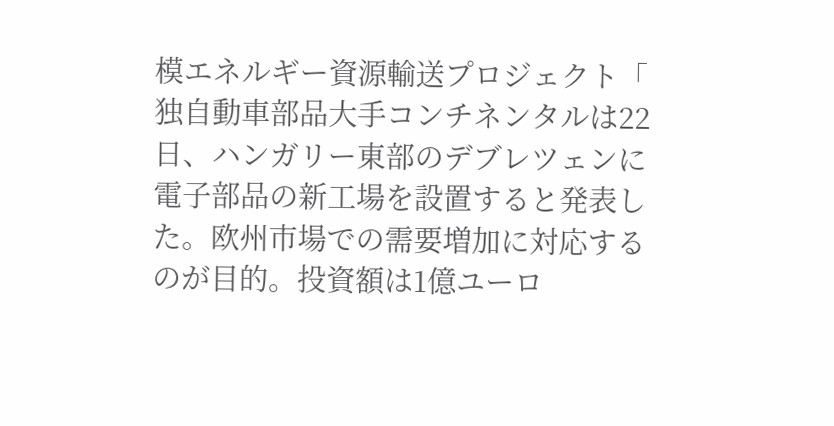模エネルギー資源輸送プロジェクト「
独自動車部品大手コンチネンタルは22日、ハンガリー東部のデブレツェンに電子部品の新工場を設置すると発表した。欧州市場での需要増加に対応するのが目的。投資額は1億ユーロ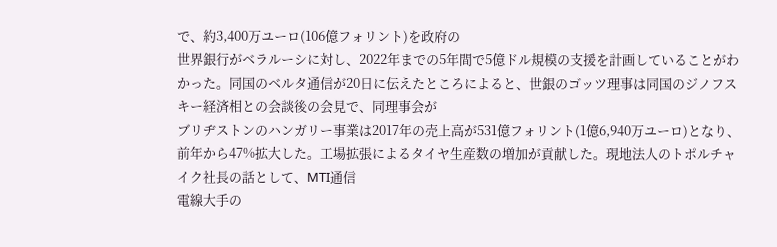で、約3,400万ユーロ(106億フォリント)を政府の
世界銀行がベラルーシに対し、2022年までの5年間で5億ドル規模の支援を計画していることがわかった。同国のベルタ通信が20日に伝えたところによると、世銀のゴッツ理事は同国のジノフスキー経済相との会談後の会見で、同理事会が
ブリヂストンのハンガリー事業は2017年の売上高が531億フォリント(1億6,940万ユーロ)となり、前年から47%拡大した。工場拡張によるタイヤ生産数の増加が貢献した。現地法人のトポルチャイク社長の話として、MTI通信
電線大手の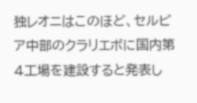独レオニはこのほど、セルビア中部のクラリエボに国内第4工場を建設すると発表し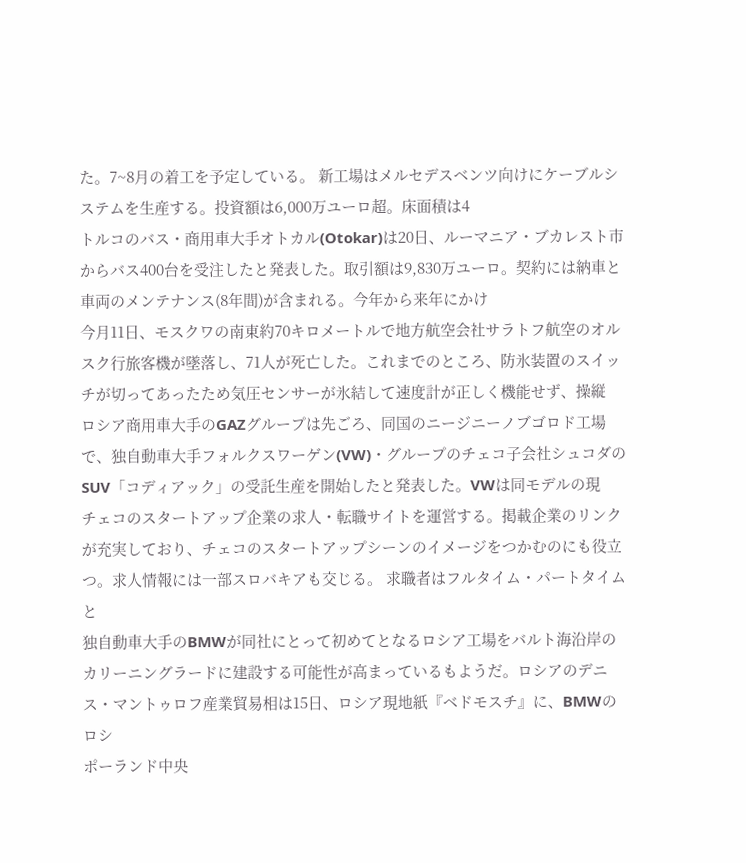た。7~8月の着工を予定している。 新工場はメルセデスベンツ向けにケーブルシステムを生産する。投資額は6,000万ユーロ超。床面積は4
トルコのバス・商用車大手オトカル(Otokar)は20日、ルーマニア・ブカレスト市からバス400台を受注したと発表した。取引額は9,830万ユーロ。契約には納車と車両のメンテナンス(8年間)が含まれる。今年から来年にかけ
今月11日、モスクワの南東約70キロメートルで地方航空会社サラトフ航空のオルスク行旅客機が墜落し、71人が死亡した。これまでのところ、防氷装置のスイッチが切ってあったため気圧センサーが氷結して速度計が正しく機能せず、操縦
ロシア商用車大手のGAZグループは先ごろ、同国のニージニーノブゴロド工場で、独自動車大手フォルクスワーゲン(VW)・グループのチェコ子会社シュコダのSUV「コディアック」の受託生産を開始したと発表した。VWは同モデルの現
チェコのスタートアップ企業の求人・転職サイトを運営する。掲載企業のリンクが充実しており、チェコのスタートアップシーンのイメージをつかむのにも役立つ。求人情報には一部スロバキアも交じる。 求職者はフルタイム・パートタイムと
独自動車大手のBMWが同社にとって初めてとなるロシア工場をバルト海沿岸のカリーニングラードに建設する可能性が高まっているもようだ。ロシアのデニス・マントゥロフ産業貿易相は15日、ロシア現地紙『ベドモスチ』に、BMWのロシ
ポーランド中央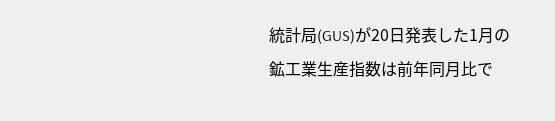統計局(GUS)が20日発表した1月の鉱工業生産指数は前年同月比で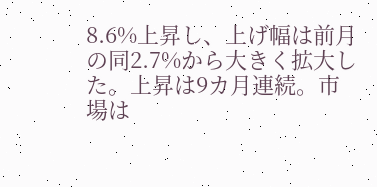8.6%上昇し、上げ幅は前月の同2.7%から大きく拡大した。上昇は9カ月連続。市場は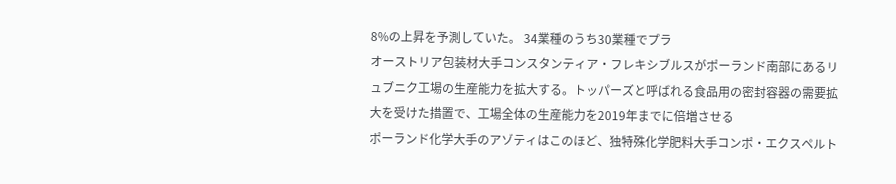8%の上昇を予測していた。 34業種のうち30業種でプラ
オーストリア包装材大手コンスタンティア・フレキシブルスがポーランド南部にあるリュブニク工場の生産能力を拡大する。トッパーズと呼ばれる食品用の密封容器の需要拡大を受けた措置で、工場全体の生産能力を2019年までに倍増させる
ポーランド化学大手のアゾティはこのほど、独特殊化学肥料大手コンポ・エクスペルト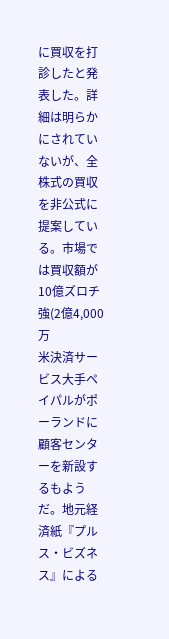に買収を打診したと発表した。詳細は明らかにされていないが、全株式の買収を非公式に提案している。市場では買収額が10億ズロチ強(2億4,000万
米決済サービス大手ペイパルがポーランドに顧客センターを新設するもようだ。地元経済紙『プルス・ビズネス』による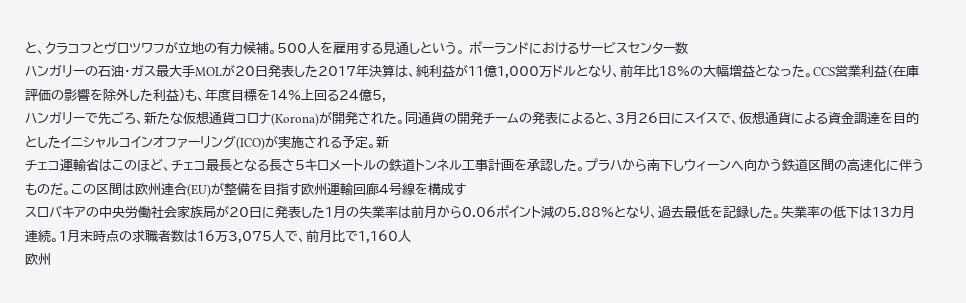と、クラコフとヴロツワフが立地の有力候補。500人を雇用する見通しという。 ポーランドにおけるサービスセンター数
ハンガリーの石油・ガス最大手MOLが20日発表した2017年決算は、純利益が11億1,000万ドルとなり、前年比18%の大幅増益となった。CCS営業利益(在庫評価の影響を除外した利益)も、年度目標を14%上回る24億5,
ハンガリーで先ごろ、新たな仮想通貨コロナ(Korona)が開発された。同通貨の開発チームの発表によると、3月26日にスイスで、仮想通貨による資金調達を目的としたイニシャルコインオファーリング(ICO)が実施される予定。新
チェコ運輸省はこのほど、チェコ最長となる長さ5キロメートルの鉄道トンネル工事計画を承認した。プラハから南下しウィーンへ向かう鉄道区間の高速化に伴うものだ。この区間は欧州連合(EU)が整備を目指す欧州運輸回廊4号線を構成す
スロバキアの中央労働社会家族局が20日に発表した1月の失業率は前月から0.06ポイント減の5.88%となり、過去最低を記録した。失業率の低下は13カ月連続。1月末時点の求職者数は16万3,075人で、前月比で1,160人
欧州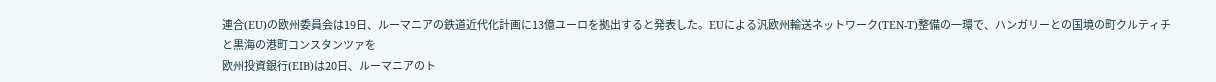連合(EU)の欧州委員会は19日、ルーマニアの鉄道近代化計画に13億ユーロを拠出すると発表した。EUによる汎欧州輸送ネットワーク(TEN-T)整備の一環で、ハンガリーとの国境の町クルティチと黒海の港町コンスタンツァを
欧州投資銀行(EIB)は20日、ルーマニアのト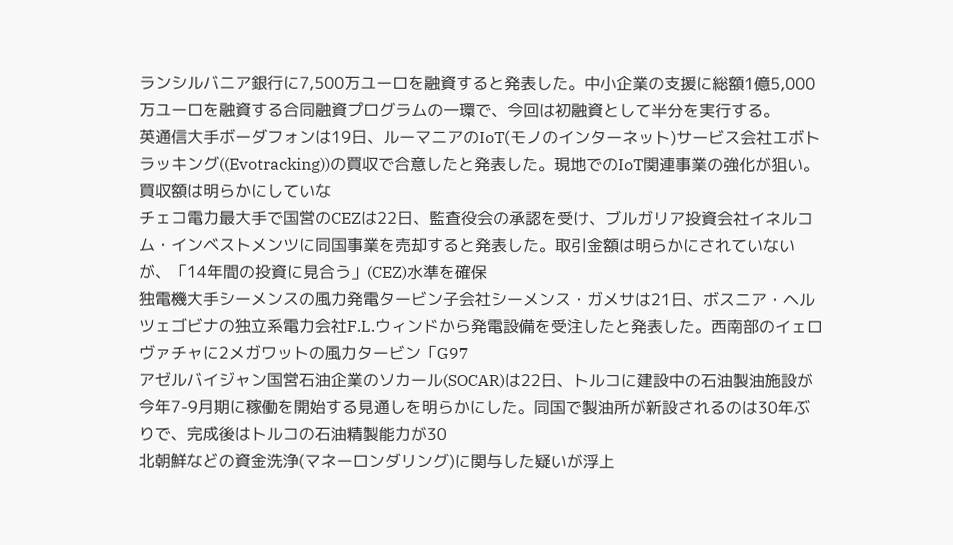ランシルバニア銀行に7,500万ユーロを融資すると発表した。中小企業の支援に総額1億5,000万ユーロを融資する合同融資プログラムの一環で、今回は初融資として半分を実行する。
英通信大手ボーダフォンは19日、ルーマニアのIoT(モノのインターネット)サービス会社エボトラッキング((Evotracking))の買収で合意したと発表した。現地でのIoT関連事業の強化が狙い。買収額は明らかにしていな
チェコ電力最大手で国営のCEZは22日、監査役会の承認を受け、ブルガリア投資会社イネルコム・インベストメンツに同国事業を売却すると発表した。取引金額は明らかにされていないが、「14年間の投資に見合う」(CEZ)水準を確保
独電機大手シーメンスの風力発電タービン子会社シーメンス・ガメサは21日、ボスニア・ヘルツェゴビナの独立系電力会社F.L.ウィンドから発電設備を受注したと発表した。西南部のイェロヴァチャに2メガワットの風力タービン「G97
アゼルバイジャン国営石油企業のソカール(SOCAR)は22日、トルコに建設中の石油製油施設が今年7-9月期に稼働を開始する見通しを明らかにした。同国で製油所が新設されるのは30年ぶりで、完成後はトルコの石油精製能力が30
北朝鮮などの資金洗浄(マネーロンダリング)に関与した疑いが浮上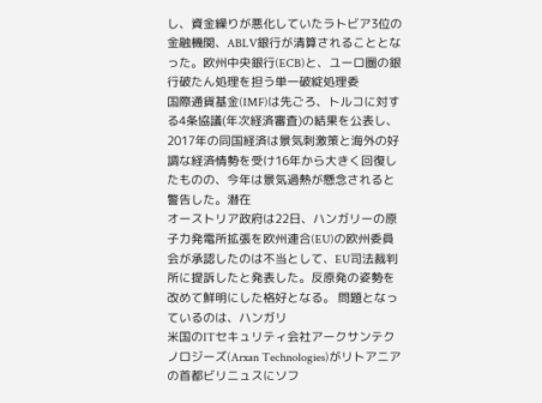し、資金繰りが悪化していたラトビア3位の金融機関、ABLV銀行が清算されることとなった。欧州中央銀行(ECB)と、ユーロ圏の銀行破たん処理を担う単一破綻処理委
国際通貨基金(IMF)は先ごろ、トルコに対する4条協議(年次経済審査)の結果を公表し、2017年の同国経済は景気刺激策と海外の好調な経済情勢を受け16年から大きく回復したものの、今年は景気過熱が懸念されると警告した。潜在
オーストリア政府は22日、ハンガリーの原子力発電所拡張を欧州連合(EU)の欧州委員会が承認したのは不当として、EU司法裁判所に提訴したと発表した。反原発の姿勢を改めて鮮明にした格好となる。 問題となっているのは、ハンガリ
米国のITセキュリティ会社アークサンテクノロジーズ(Arxan Technologies)がリトアニアの首都ビリニュスにソフ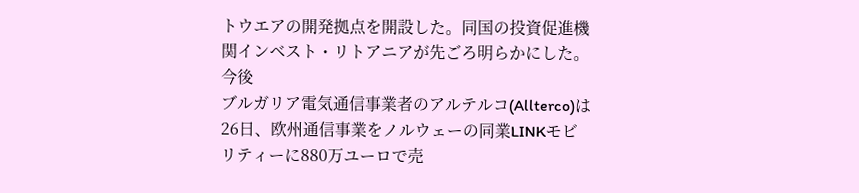トウエアの開発拠点を開設した。同国の投資促進機関インベスト・リトアニアが先ごろ明らかにした。今後
ブルガリア電気通信事業者のアルテルコ(Allterco)は26日、欧州通信事業をノルウェーの同業LINKモビリティーに880万ユーロで売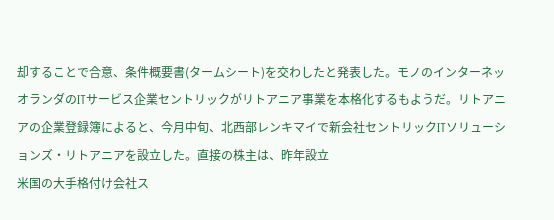却することで合意、条件概要書(タームシート)を交わしたと発表した。モノのインターネッ
オランダのITサービス企業セントリックがリトアニア事業を本格化するもようだ。リトアニアの企業登録簿によると、今月中旬、北西部レンキマイで新会社セントリックITソリューションズ・リトアニアを設立した。直接の株主は、昨年設立
米国の大手格付け会社ス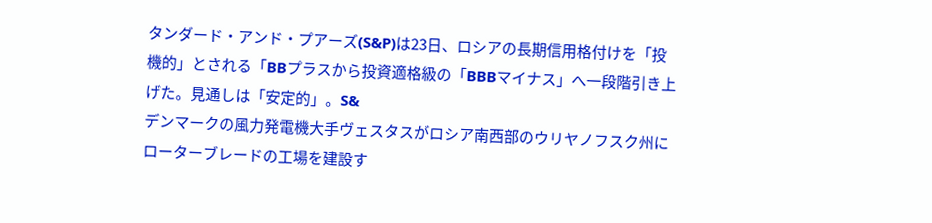タンダード・アンド・プアーズ(S&P)は23日、ロシアの長期信用格付けを「投機的」とされる「BBプラスから投資適格級の「BBBマイナス」へ一段階引き上げた。見通しは「安定的」。S&
デンマークの風力発電機大手ヴェスタスがロシア南西部のウリヤノフスク州にローターブレードの工場を建設す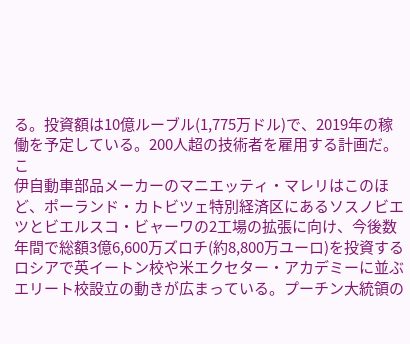る。投資額は10億ルーブル(1,775万ドル)で、2019年の稼働を予定している。200人超の技術者を雇用する計画だ。こ
伊自動車部品メーカーのマニエッティ・マレリはこのほど、ポーランド・カトビツェ特別経済区にあるソスノビエツとビエルスコ・ビャーワの2工場の拡張に向け、今後数年間で総額3億6,600万ズロチ(約8,800万ユーロ)を投資する
ロシアで英イートン校や米エクセター・アカデミーに並ぶエリート校設立の動きが広まっている。プーチン大統領の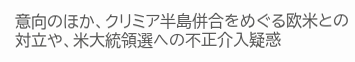意向のほか、クリミア半島併合をめぐる欧米との対立や、米大統領選への不正介入疑惑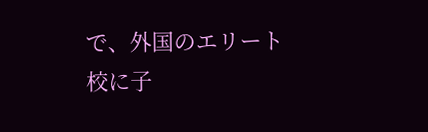で、外国のエリート校に子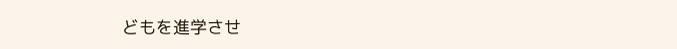どもを進学させ